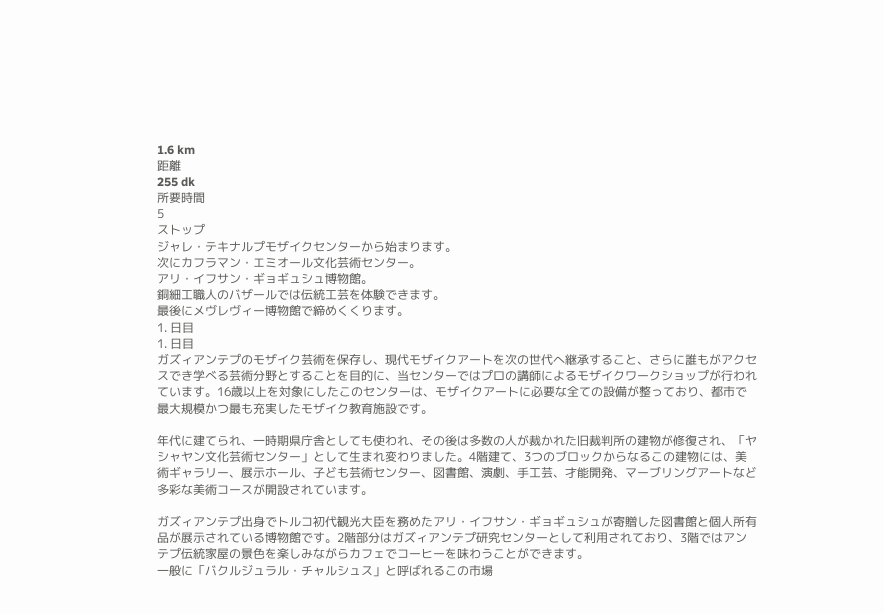1.6 km
距離
255 dk
所要時間
5
ストップ
ジャレ・テキナルプモザイクセンターから始まります。
次にカフラマン・エミオール文化芸術センター。
アリ・イフサン・ギョギュシュ博物館。
銅細工職人のバザールでは伝統工芸を体験できます。
最後にメヴレヴィー博物館で締めくくります。
1. 日目
1. 日目
ガズィアンテプのモザイク芸術を保存し、現代モザイクアートを次の世代へ継承すること、さらに誰もがアクセスでき学べる芸術分野とすることを目的に、当センターではプロの講師によるモザイクワークショップが行われています。16歳以上を対象にしたこのセンターは、モザイクアートに必要な全ての設備が整っており、都市で最大規模かつ最も充実したモザイク教育施設です。

年代に建てられ、一時期県庁舎としても使われ、その後は多数の人が裁かれた旧裁判所の建物が修復され、「ヤシャヤン文化芸術センター」として生まれ変わりました。4階建て、3つのブロックからなるこの建物には、美術ギャラリー、展示ホール、子ども芸術センター、図書館、演劇、手工芸、才能開発、マーブリングアートなど多彩な美術コースが開設されています。

ガズィアンテプ出身でトルコ初代観光大臣を務めたアリ・イフサン・ギョギュシュが寄贈した図書館と個人所有品が展示されている博物館です。2階部分はガズィアンテプ研究センターとして利用されており、3階ではアンテプ伝統家屋の景色を楽しみながらカフェでコーヒーを味わうことができます。
一般に「バクルジュラル・チャルシュス」と呼ばれるこの市場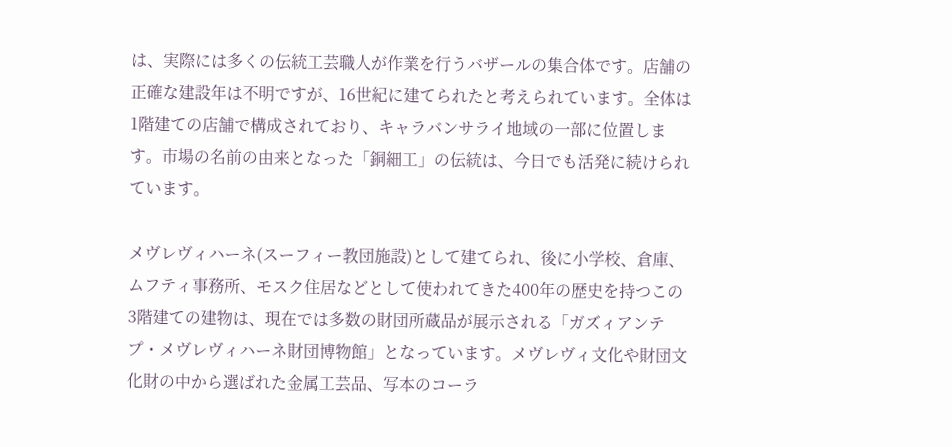は、実際には多くの伝統工芸職人が作業を行うバザールの集合体です。店舗の正確な建設年は不明ですが、16世紀に建てられたと考えられています。全体は1階建ての店舗で構成されており、キャラバンサライ地域の一部に位置します。市場の名前の由来となった「銅細工」の伝統は、今日でも活発に続けられています。

メヴレヴィハーネ(スーフィー教団施設)として建てられ、後に小学校、倉庫、ムフティ事務所、モスク住居などとして使われてきた400年の歴史を持つこの3階建ての建物は、現在では多数の財団所蔵品が展示される「ガズィアンテプ・メヴレヴィハーネ財団博物館」となっています。メヴレヴィ文化や財団文化財の中から選ばれた金属工芸品、写本のコーラ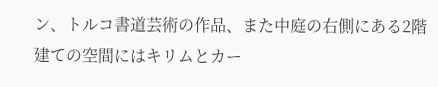ン、トルコ書道芸術の作品、また中庭の右側にある2階建ての空間にはキリムとカー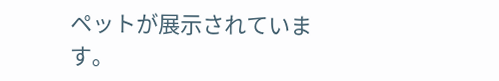ペットが展示されています。